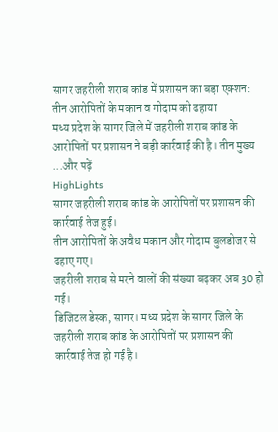सागर जहरीली शराब कांड में प्रशासन का बड़ा एक्शन: तीन आरोपितों के मकान व गोदाम को ढहाया
मध्य प्रदेश के सागर जिले में जहरीली शराब कांड के आरोपितों पर प्रशासन ने बड़ी कार्रवाई की है। तीन मुख्य ...और पढ़ें
HighLights
सागर जहरीली शराब कांड के आरोपितों पर प्रशासन की कार्रवाई तेज हुई।
तीन आरोपितों के अवैध मकान और गोदाम बुलडोजर से ढहाए गए।
जहरीली शराब से मरने वालों की संख्या बढ़कर अब 30 हो गई।
डिजिटल डेस्क, सागर। मध्य प्रदेश के सागर जिले के जहरीली शराब कांड के आरोपितों पर प्रशासन की कार्रवाई तेज हो गई है।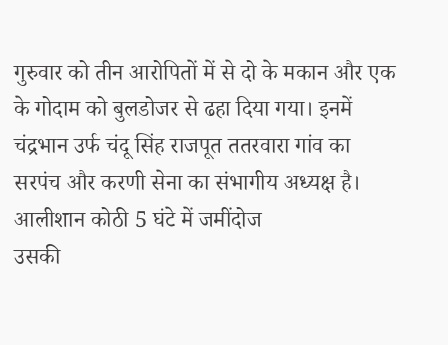गुरुवार को तीन आरोपितों में से दो के मकान और एक के गोदाम को बुलडोजर से ढहा दिया गया। इनमें चंद्रभान उर्फ चंदू सिंह राजपूत ततरवारा गांव का सरपंच और करणी सेना का संभागीय अध्यक्ष है।
आलीशान कोठी 5 घंटे में जमींदोज
उसकी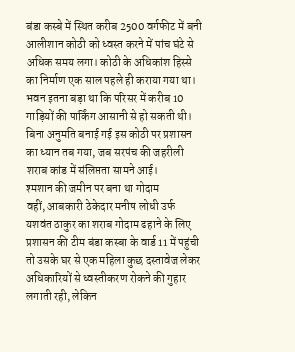बंडा कस्बे में स्थित करीब 2500 वर्गफीट में बनी आलीशान कोठी को ध्वस्त करने में पांच घंटे से अधिक समय लगा। कोठी के अधिकांश हिस्से का निर्माण एक साल पहले ही कराया गया था। भवन इतना बड़ा था कि परिसर में करीब 10 गाड़ियों की पार्किंग आसानी से हो सकती थी। बिना अनुमति बनाई गई इस कोठी पर प्रशासन का ध्यान तब गया, जब सरपंच की जहरीली शराब कांड में संलिप्तता सामने आई।
श्मशान की जमीन पर बना था गोदाम
वहीं, आबकारी ठेकेदार मनीष लोधी उर्फ यशवंत ठाकुर का शराब गोदाम ढहाने के लिए प्रशासन की टीम बंडा कस्बा के वार्ड 11 में पहुंची तो उसके घर से एक महिला कुछ दस्तावेज लेकर अधिकारियों से ध्वस्तीकरण रोकने की गुहार लगाती रही, लेकिन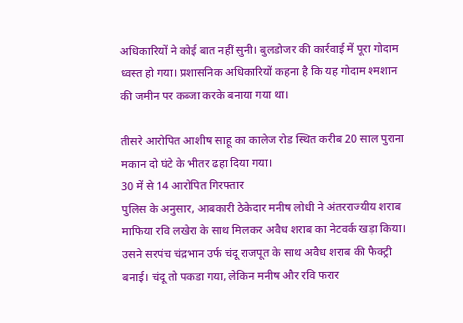अधिकारियों ने कोई बात नहीं सुनी। बुलडोजर की कार्रवाई में पूरा गोदाम ध्वस्त हो गया। प्रशासनिक अधिकारियों कहना है कि यह गोदाम श्मशान की जमीन पर कब्जा करके बनाया गया था।

तीसरे आरोपित आशीष साहू का कालेज रोड स्थित करीब 20 साल पुराना मकान दो घंटे के भीतर ढहा दिया गया।
30 में से 14 आरोपित गिरफ्तार
पुलिस के अनुसार, आबकारी ठेकेदार मनीष लोधी ने अंतरराज्यीय शराब माफिया रवि लखेरा के साथ मिलकर अवैध शराब का नेटवर्क खड़ा किया। उसने सरपंच चंद्रभान उर्फ चंदू राजपूत के साथ अवैध शराब की फैक्ट्री बनाई। चंदू तो पकडा गया, लेकिन मनीष और रवि फरार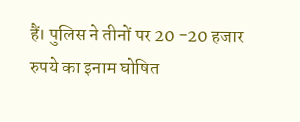हैं। पुलिस ने तीनों पर 20 -20 हजार रुपये का इनाम घोषित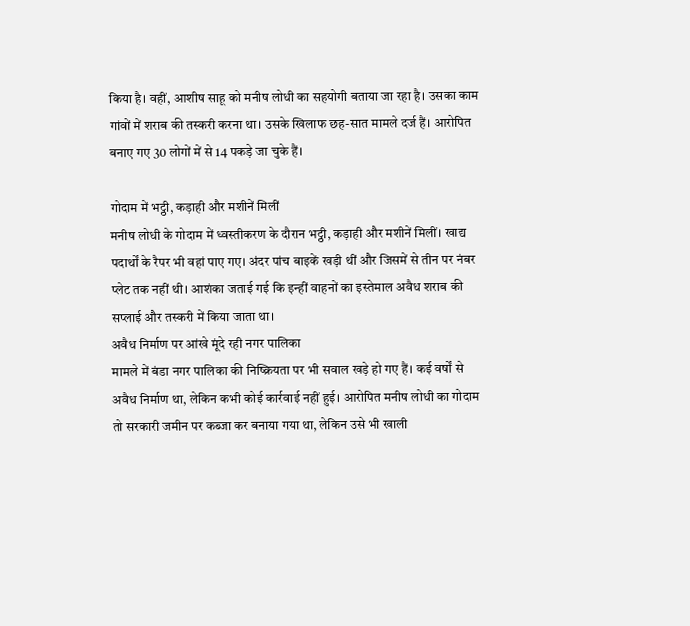किया है। वहीं, आशीष साहू को मनीष लोधी का सहयोगी बताया जा रहा है। उसका काम गांवों में शराब की तस्करी करना था। उसके खिलाफ छह-सात मामले दर्ज हैं। आरोपित बनाए गए 30 लोगों में से 14 पकड़े जा चुके हैं।

गोदाम में भट्ठी, कड़ाही और मशीनें मिलीं
मनीष लोधी के गोदाम में ध्वस्तीकरण के दौरान भट्ठी, कड़ाही और मशीनें मिलीं। खाद्य पदार्थों के रैपर भी वहां पाए गए। अंदर पांच बाइकें खड़ी थीं और जिसमें से तीन पर नंबर प्लेट तक नहीं थी। आशंका जताई गई कि इन्हीं वाहनों का इस्तेमाल अवैध शराब की सप्लाई और तस्करी में किया जाता था।
अवैध निर्माण पर आंखे मूंदे रही नगर पालिका
मामले में बंडा नगर पालिका की निष्क्रियता पर भी सवाल खड़े हो गए हैं। कई वर्षों से अवैध निर्माण था, लेकिन कभी कोई कार्रवाई नहीं हुई। आरोपित मनीष लोधी का गोदाम तो सरकारी जमीन पर कब्जा कर बनाया गया था, लेकिन उसे भी खाली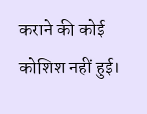कराने की कोई कोशिश नहीं हुई।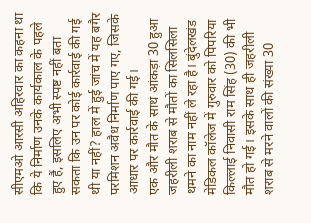सीएमओ आरसी अहिरवार का कहना था कि ये निर्माण उनके कार्यकाल के पहले हुए हैं, इसलिए अभी स्पष्ट नहीं बता सकता कि उन पर कोई कार्रवाई की गई थी या नहीं? हाल में हुई जांच में यह बगैर परमिशन अवैध निर्माण पाए गए, जिसके आधार पर कार्रवाई की गई।
एक और मौत के साथ आंकड़ा 30 हुआ
जहरीली शराब से मौतों का सिलसिला थमने का नाम नहीं ले रहा है। बुंदेलखंड मेडिकल कॉलेज में गुरुवार को पिपरिया किल्लाई निवासी राम सिंह (30) की भी मौत हो गई। इसके साथ ही जहरीली शराब से मरने वालों की संख्या 30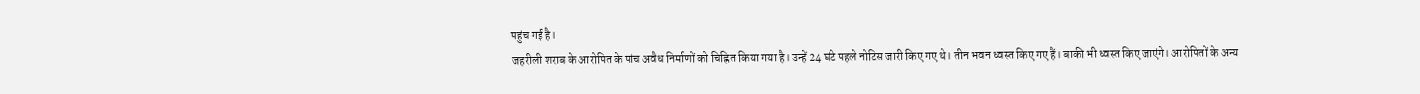पहुंच गई है।
जहरीली शराब के आरोपित के पांच अवैध निर्माणों को चिह्नित किया गया है। उन्हें 24 घंटे पहले नोटिस जारी किए गए थे। तीन भवन ध्वस्त किए गए हैं। बाकी भी ध्वस्त किए जाएंगे। आरोपितों के अन्य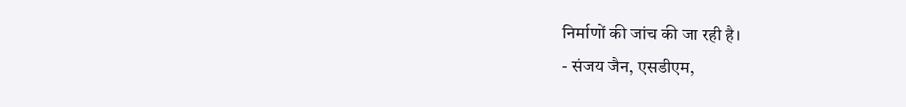निर्माणों की जांच की जा रही है।
- संजय जैन, एसडीएम,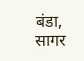बंडा, सागर